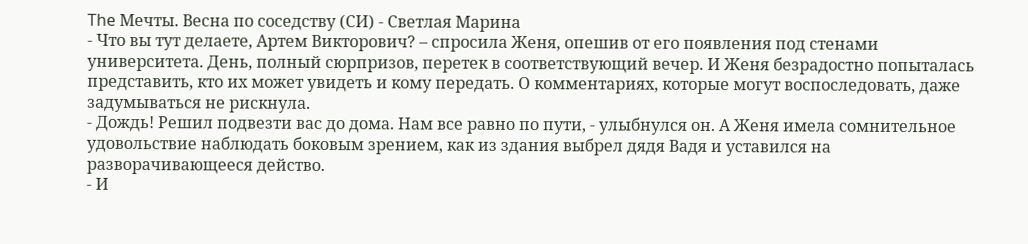The Мечты. Весна по соседству (СИ) - Светлая Марина
- Что вы тут делаете, Артем Викторович? – спросила Женя, опешив от его появления под стенами университета. День, полный сюрпризов, перетек в соответствующий вечер. И Женя безрадостно попыталась представить, кто их может увидеть и кому передать. О комментариях, которые могут воспоследовать, даже задумываться не рискнула.
- Дождь! Решил подвезти вас до дома. Нам все равно по пути, - улыбнулся он. А Женя имела сомнительное удовольствие наблюдать боковым зрением, как из здания выбрел дядя Вадя и уставился на разворачивающееся действо.
- И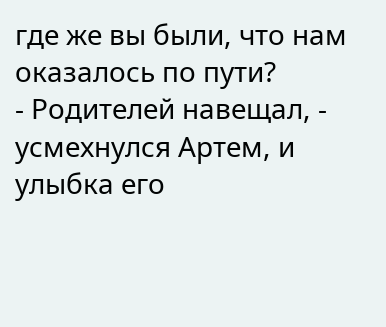где же вы были, что нам оказалось по пути?
- Родителей навещал, - усмехнулся Артем, и улыбка его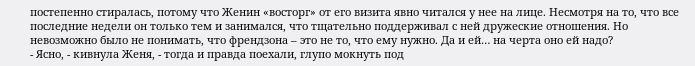постепенно стиралась, потому что Женин «восторг» от его визита явно читался у нее на лице. Несмотря на то, что все последние недели он только тем и занимался, что тщательно поддерживал с ней дружеские отношения. Но невозможно было не понимать, что френдзона – это не то, что ему нужно. Да и ей… на черта оно ей надо?
- Ясно, - кивнула Женя, - тогда и правда поехали, глупо мокнуть под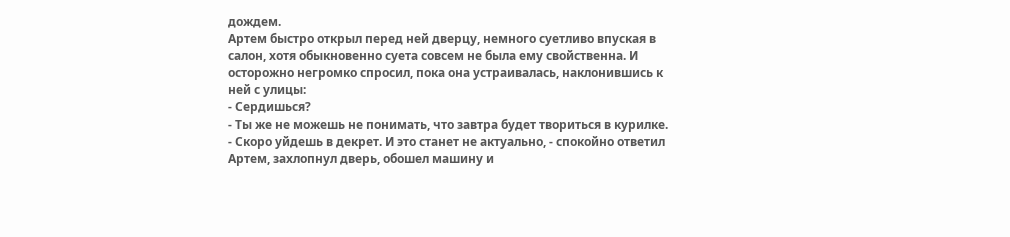дождем.
Артем быстро открыл перед ней дверцу, немного суетливо впуская в салон, хотя обыкновенно суета совсем не была ему свойственна. И осторожно негромко спросил, пока она устраивалась, наклонившись к ней с улицы:
- Сердишься?
- Ты же не можешь не понимать, что завтра будет твориться в курилке.
- Скоро уйдешь в декрет. И это станет не актуально, - спокойно ответил Артем, захлопнул дверь, обошел машину и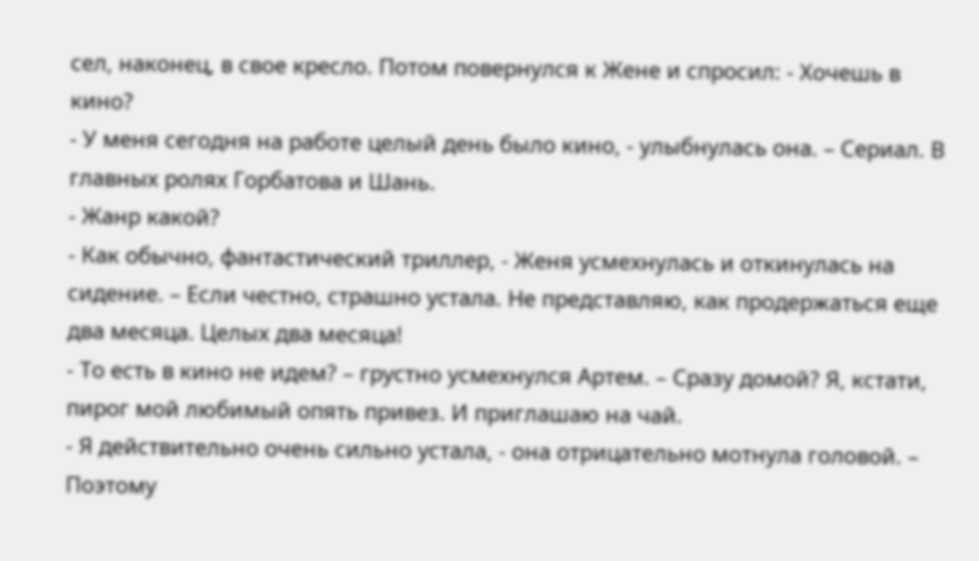сел, наконец, в свое кресло. Потом повернулся к Жене и спросил: - Хочешь в кино?
- У меня сегодня на работе целый день было кино, - улыбнулась она. – Сериал. В главных ролях Горбатова и Шань.
- Жанр какой?
- Как обычно, фантастический триллер, - Женя усмехнулась и откинулась на сидение. – Если честно, страшно устала. Не представляю, как продержаться еще два месяца. Целых два месяца!
- То есть в кино не идем? – грустно усмехнулся Артем. – Сразу домой? Я, кстати, пирог мой любимый опять привез. И приглашаю на чай.
- Я действительно очень сильно устала, - она отрицательно мотнула головой. – Поэтому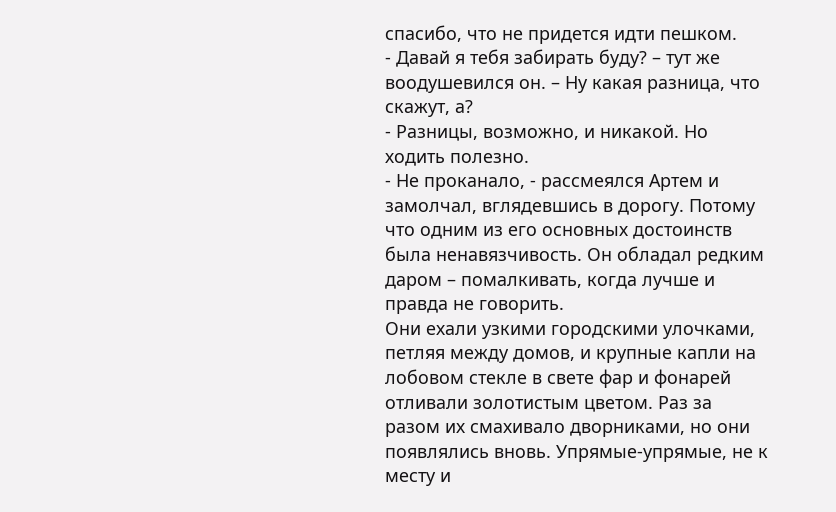спасибо, что не придется идти пешком.
- Давай я тебя забирать буду? – тут же воодушевился он. – Ну какая разница, что скажут, а?
- Разницы, возможно, и никакой. Но ходить полезно.
- Не проканало, - рассмеялся Артем и замолчал, вглядевшись в дорогу. Потому что одним из его основных достоинств была ненавязчивость. Он обладал редким даром – помалкивать, когда лучше и правда не говорить.
Они ехали узкими городскими улочками, петляя между домов, и крупные капли на лобовом стекле в свете фар и фонарей отливали золотистым цветом. Раз за разом их смахивало дворниками, но они появлялись вновь. Упрямые-упрямые, не к месту и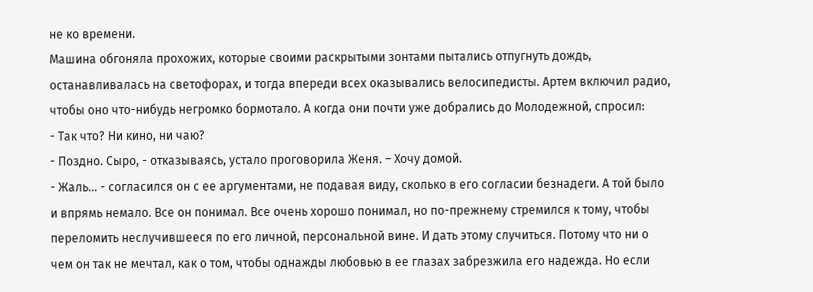не ко времени.
Машина обгоняла прохожих, которые своими раскрытыми зонтами пытались отпугнуть дождь, останавливалась на светофорах, и тогда впереди всех оказывались велосипедисты. Артем включил радио, чтобы оно что-нибудь негромко бормотало. А когда они почти уже добрались до Молодежной, спросил:
- Так что? Ни кино, ни чаю?
- Поздно. Сыро, - отказываясь, устало проговорила Женя. – Хочу домой.
- Жаль… - согласился он с ее аргументами, не подавая виду, сколько в его согласии безнадеги. А той было и впрямь немало. Все он понимал. Все очень хорошо понимал, но по-прежнему стремился к тому, чтобы переломить неслучившееся по его личной, персональной вине. И дать этому случиться. Потому что ни о чем он так не мечтал, как о том, чтобы однажды любовью в ее глазах забрезжила его надежда. Но если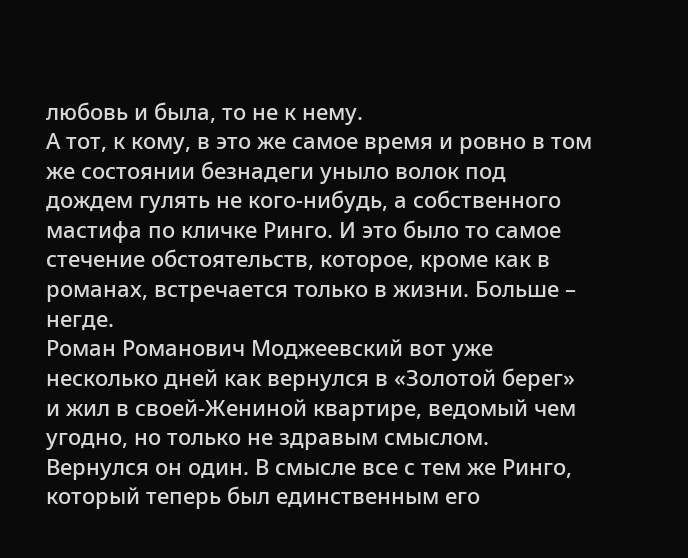любовь и была, то не к нему.
А тот, к кому, в это же самое время и ровно в том же состоянии безнадеги уныло волок под дождем гулять не кого-нибудь, а собственного мастифа по кличке Ринго. И это было то самое стечение обстоятельств, которое, кроме как в романах, встречается только в жизни. Больше – негде.
Роман Романович Моджеевский вот уже несколько дней как вернулся в «Золотой берег» и жил в своей-Жениной квартире, ведомый чем угодно, но только не здравым смыслом. Вернулся он один. В смысле все с тем же Ринго, который теперь был единственным его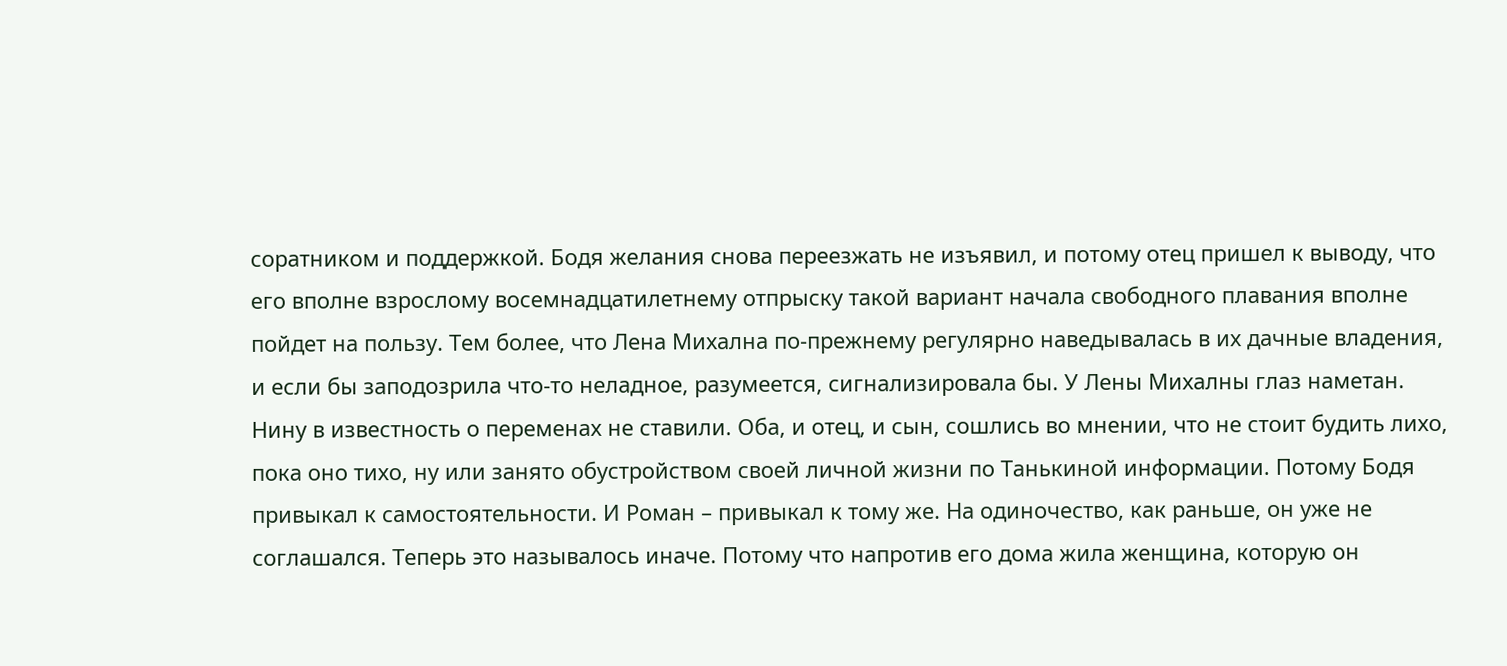соратником и поддержкой. Бодя желания снова переезжать не изъявил, и потому отец пришел к выводу, что его вполне взрослому восемнадцатилетнему отпрыску такой вариант начала свободного плавания вполне пойдет на пользу. Тем более, что Лена Михална по-прежнему регулярно наведывалась в их дачные владения, и если бы заподозрила что-то неладное, разумеется, сигнализировала бы. У Лены Михалны глаз наметан. Нину в известность о переменах не ставили. Оба, и отец, и сын, сошлись во мнении, что не стоит будить лихо, пока оно тихо, ну или занято обустройством своей личной жизни по Танькиной информации. Потому Бодя привыкал к самостоятельности. И Роман – привыкал к тому же. На одиночество, как раньше, он уже не соглашался. Теперь это называлось иначе. Потому что напротив его дома жила женщина, которую он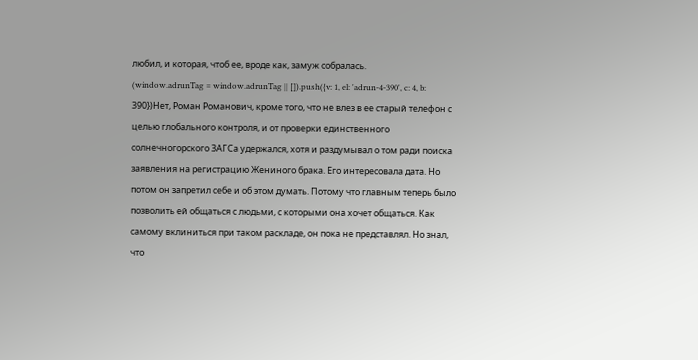любил, и которая, чтоб ее, вроде как, замуж собралась.
(window.adrunTag = window.adrunTag || []).push({v: 1, el: 'adrun-4-390', c: 4, b: 390})Нет, Роман Романович, кроме того, что не влез в ее старый телефон с целью глобального контроля, и от проверки единственного солнечногорского ЗАГСа удержался, хотя и раздумывал о том ради поиска заявления на регистрацию Жениного брака. Его интересовала дата. Но потом он запретил себе и об этом думать. Потому что главным теперь было позволить ей общаться с людьми, с которыми она хочет общаться. Как самому вклиниться при таком раскладе, он пока не представлял. Но знал, что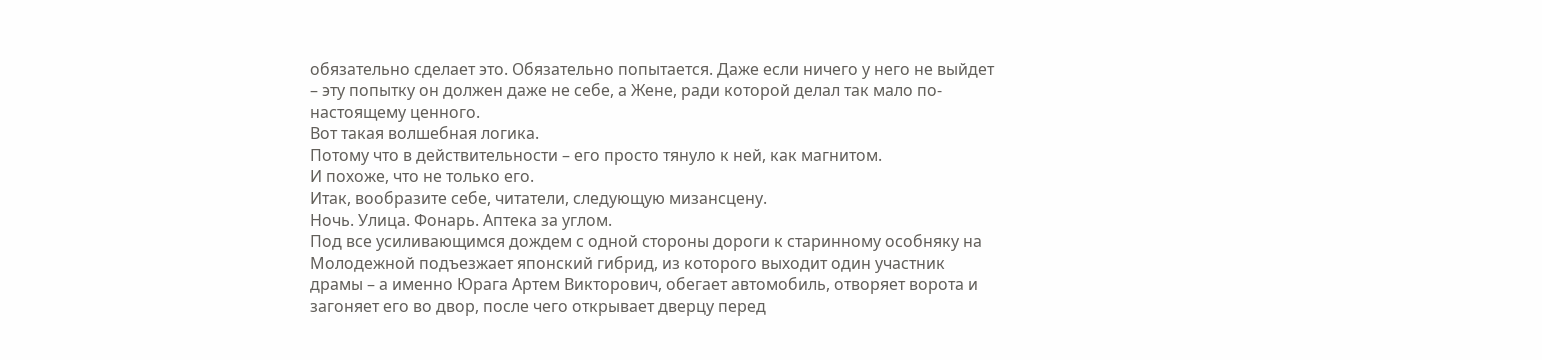обязательно сделает это. Обязательно попытается. Даже если ничего у него не выйдет – эту попытку он должен даже не себе, а Жене, ради которой делал так мало по-настоящему ценного.
Вот такая волшебная логика.
Потому что в действительности – его просто тянуло к ней, как магнитом.
И похоже, что не только его.
Итак, вообразите себе, читатели, следующую мизансцену.
Ночь. Улица. Фонарь. Аптека за углом.
Под все усиливающимся дождем с одной стороны дороги к старинному особняку на Молодежной подъезжает японский гибрид, из которого выходит один участник драмы – а именно Юрага Артем Викторович, обегает автомобиль, отворяет ворота и загоняет его во двор, после чего открывает дверцу перед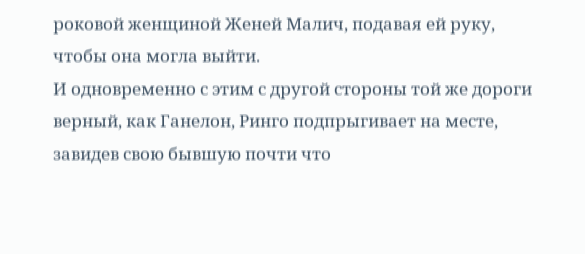роковой женщиной Женей Малич, подавая ей руку, чтобы она могла выйти.
И одновременно с этим с другой стороны той же дороги верный, как Ганелон, Ринго подпрыгивает на месте, завидев свою бывшую почти что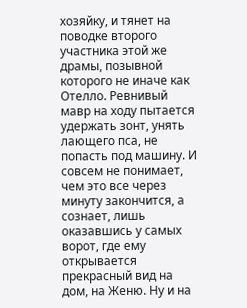хозяйку, и тянет на поводке второго участника этой же драмы, позывной которого не иначе как Отелло. Ревнивый мавр на ходу пытается удержать зонт, унять лающего пса, не попасть под машину. И совсем не понимает, чем это все через минуту закончится, а сознает, лишь оказавшись у самых ворот, где ему открывается прекрасный вид на дом, на Женю. Ну и на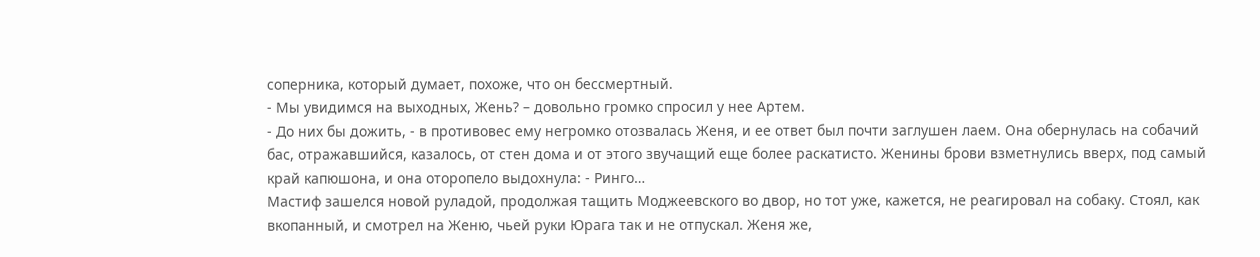соперника, который думает, похоже, что он бессмертный.
- Мы увидимся на выходных, Жень? – довольно громко спросил у нее Артем.
- До них бы дожить, - в противовес ему негромко отозвалась Женя, и ее ответ был почти заглушен лаем. Она обернулась на собачий бас, отражавшийся, казалось, от стен дома и от этого звучащий еще более раскатисто. Женины брови взметнулись вверх, под самый край капюшона, и она оторопело выдохнула: - Ринго…
Мастиф зашелся новой руладой, продолжая тащить Моджеевского во двор, но тот уже, кажется, не реагировал на собаку. Стоял, как вкопанный, и смотрел на Женю, чьей руки Юрага так и не отпускал. Женя же,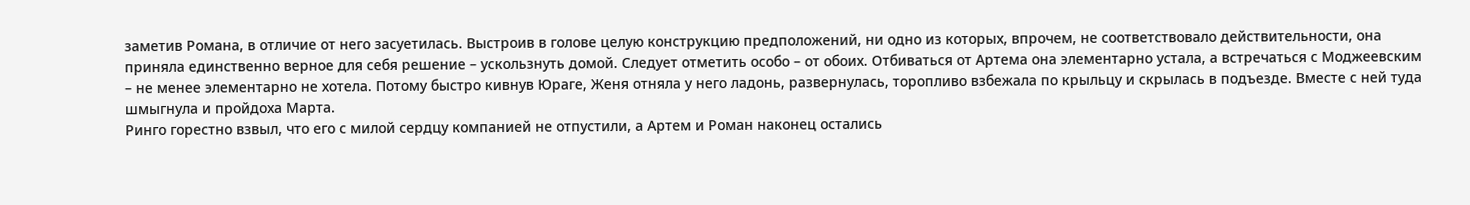заметив Романа, в отличие от него засуетилась. Выстроив в голове целую конструкцию предположений, ни одно из которых, впрочем, не соответствовало действительности, она приняла единственно верное для себя решение – ускользнуть домой. Следует отметить особо – от обоих. Отбиваться от Артема она элементарно устала, а встречаться с Моджеевским – не менее элементарно не хотела. Потому быстро кивнув Юраге, Женя отняла у него ладонь, развернулась, торопливо взбежала по крыльцу и скрылась в подъезде. Вместе с ней туда шмыгнула и пройдоха Марта.
Ринго горестно взвыл, что его с милой сердцу компанией не отпустили, а Артем и Роман наконец остались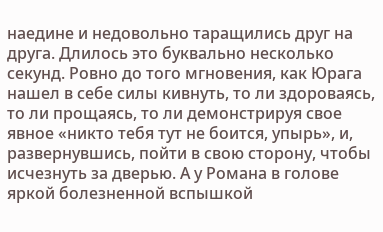наедине и недовольно таращились друг на друга. Длилось это буквально несколько секунд. Ровно до того мгновения, как Юрага нашел в себе силы кивнуть, то ли здороваясь, то ли прощаясь, то ли демонстрируя свое явное «никто тебя тут не боится, упырь», и, развернувшись, пойти в свою сторону, чтобы исчезнуть за дверью. А у Романа в голове яркой болезненной вспышкой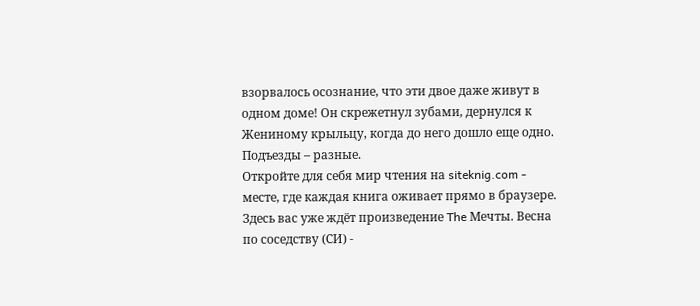взорвалось осознание, что эти двое даже живут в одном доме! Он скрежетнул зубами, дернулся к Жениному крыльцу, когда до него дошло еще одно. Подъезды – разные.
Откройте для себя мир чтения на siteknig.com - месте, где каждая книга оживает прямо в браузере. Здесь вас уже ждёт произведение The Мечты. Весна по соседству (СИ) -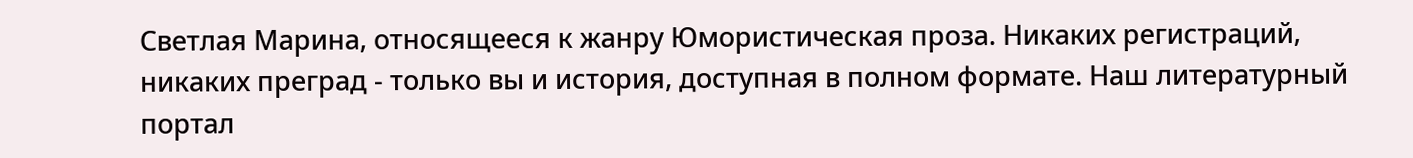Светлая Марина, относящееся к жанру Юмористическая проза. Никаких регистраций, никаких преград - только вы и история, доступная в полном формате. Наш литературный портал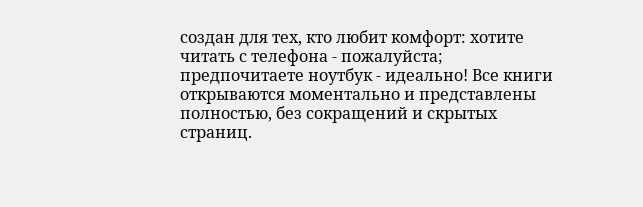создан для тех, кто любит комфорт: хотите читать с телефона - пожалуйста; предпочитаете ноутбук - идеально! Все книги открываются моментально и представлены полностью, без сокращений и скрытых страниц.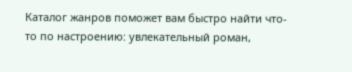Каталог жанров поможет вам быстро найти что-то по настроению: увлекательный роман,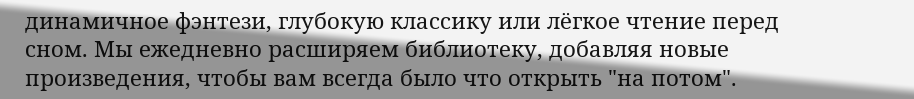динамичное фэнтези, глубокую классику или лёгкое чтение перед сном. Мы ежедневно расширяем библиотеку, добавляя новые произведения, чтобы вам всегда было что открыть "на потом".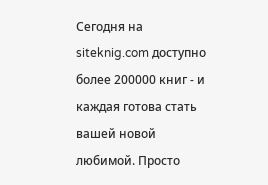Сегодня на siteknig.com доступно более 200000 книг - и каждая готова стать вашей новой любимой. Просто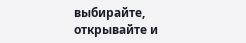выбирайте, открывайте и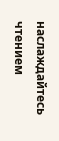наслаждайтесь чтением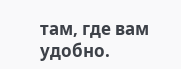там, где вам удобно.